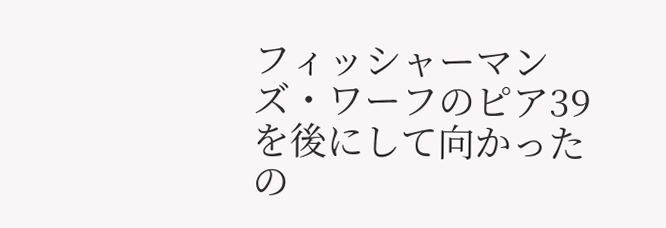フィッシャーマンズ・ワーフのピア39を後にして向かったの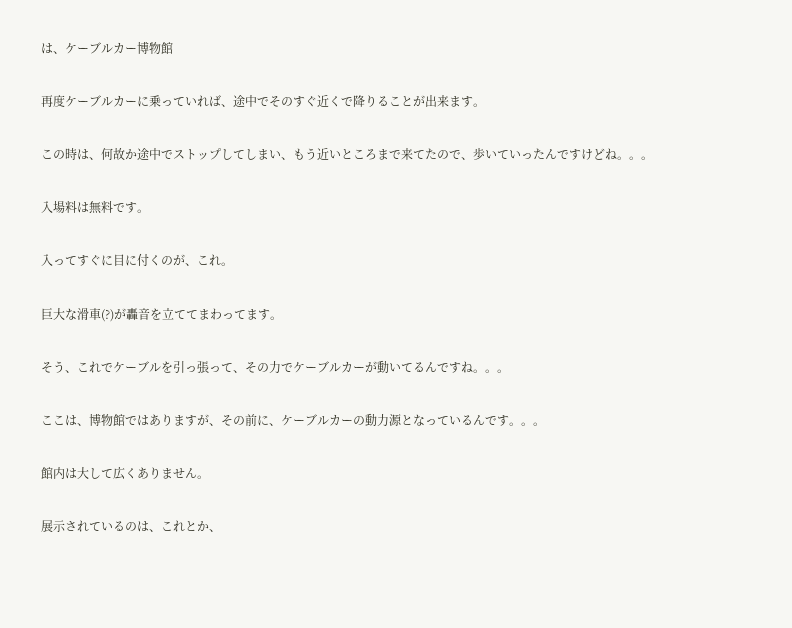は、ケーブルカー博物館

再度ケーブルカーに乗っていれば、途中でそのすぐ近くで降りることが出来ます。

この時は、何故か途中でストップしてしまい、もう近いところまで来てたので、歩いていったんですけどね。。。

入場料は無料です。

入ってすぐに目に付くのが、これ。

巨大な滑車(?)が轟音を立ててまわってます。

そう、これでケーブルを引っ張って、その力でケーブルカーが動いてるんですね。。。

ここは、博物館ではありますが、その前に、ケーブルカーの動力源となっているんです。。。

館内は大して広くありません。

展示されているのは、これとか、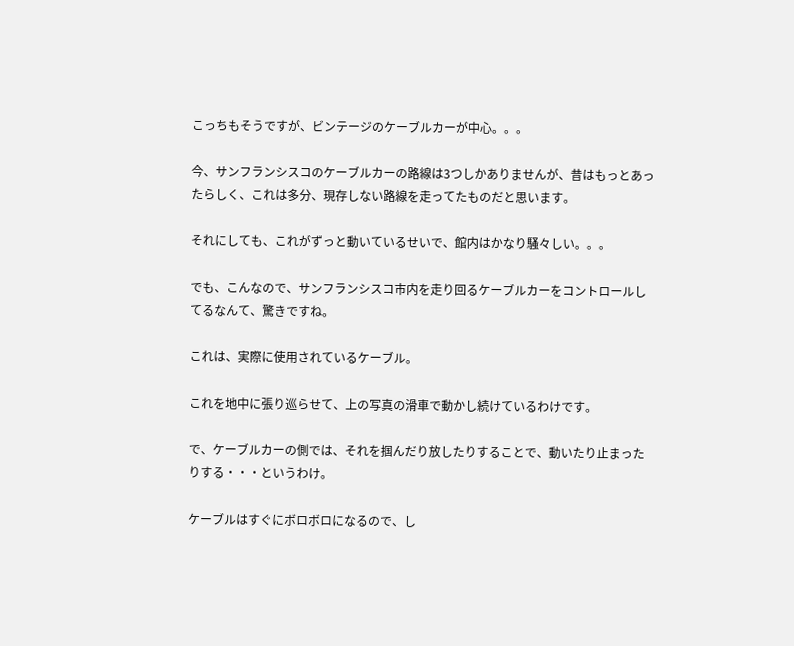こっちもそうですが、ビンテージのケーブルカーが中心。。。

今、サンフランシスコのケーブルカーの路線は3つしかありませんが、昔はもっとあったらしく、これは多分、現存しない路線を走ってたものだと思います。

それにしても、これがずっと動いているせいで、館内はかなり騒々しい。。。

でも、こんなので、サンフランシスコ市内を走り回るケーブルカーをコントロールしてるなんて、驚きですね。

これは、実際に使用されているケーブル。

これを地中に張り巡らせて、上の写真の滑車で動かし続けているわけです。

で、ケーブルカーの側では、それを掴んだり放したりすることで、動いたり止まったりする・・・というわけ。

ケーブルはすぐにボロボロになるので、し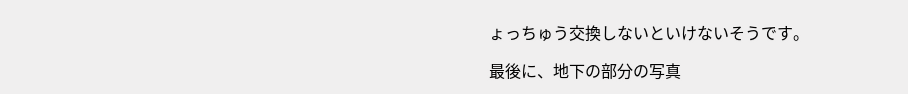ょっちゅう交換しないといけないそうです。

最後に、地下の部分の写真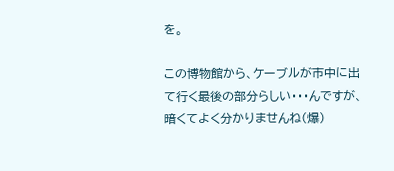を。

この博物館から、ケーブルが市中に出て行く最後の部分らしい・・・んですが、暗くてよく分かりませんね(爆)